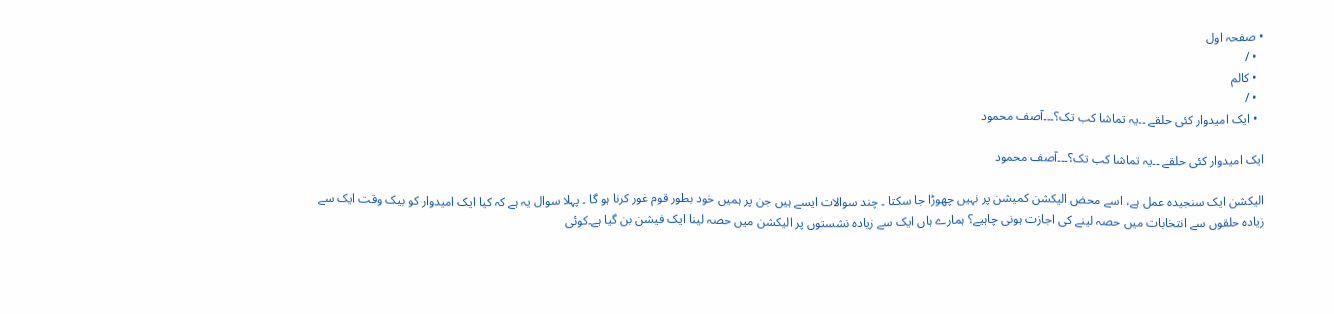• صفحہ اول
  • /
  • کالم
  • /
  • ایک امیدوار کئی حلقے ۔۔یہ تماشا کب تک؟۔۔۔آصف محمود

ایک امیدوار کئی حلقے ۔۔یہ تماشا کب تک؟۔۔۔آصف محمود

الیکشن ایک سنجیدہ عمل ہے، اسے محض الیکشن کمیشن پر نہیں چھوڑا جا سکتا ۔ چند سوالات ایسے ہیں جن پر ہمیں خود بطور قوم غور کرنا ہو گا ۔ پہلا سوال یہ ہے کہ کیا ایک امیدوار کو بیک وقت ایک سے زیادہ حلقوں سے انتخابات میں حصہ لینے کی اجازت ہونی چاہیے؟ ہمارے ہاں ایک سے زیادہ نشستوں پر الیکشن میں حصہ لینا ایک فیشن بن گیا ہے۔کوئی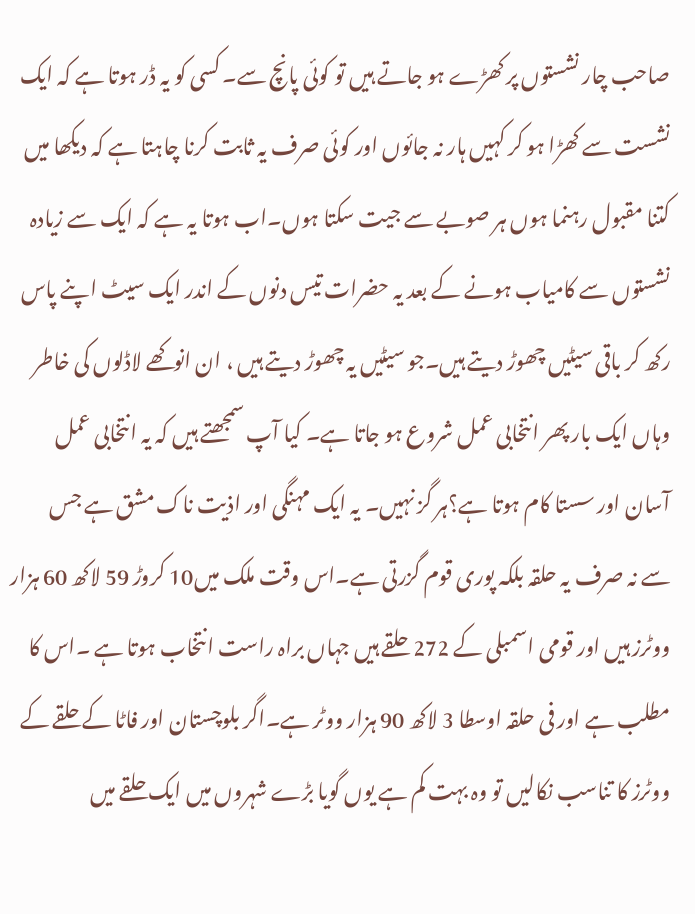صاحب چار نشستوں پر کھڑے ہو جاتے ہیں تو کوئی پانچ سے۔ کسی کو یہ ڈر ہوتا ہے کہ ایک نشست سے کھڑا ہو کر کہیں ہار نہ جائوں اور کوئی صرف یہ ثابت کرنا چاہتا ہے کہ دیکھا میں کتنا مقبول رہنما ہوں ہر صوبے سے جیت سکتا ہوں۔اب ہوتا یہ ہے کہ ایک سے زیادہ نشستوں سے کامیاب ہونے کے بعد یہ حضرات تیس دنوں کے اندر ایک سیٹ اپنے پاس رکھ کر باقی سیٹیں چھوڑ دیتے ہیں۔جو سیٹیں یہ چھوڑ دیتے ہیں ، ان انوکھے لاڈلوں کی خاطر وہاں ایک بار پھر انتخابی عمل شروع ہو جاتا ہے۔ کیا آپ سمجھتے ہیں کہ یہ انتخابی عمل آسان اور سستا کام ہوتا ہے؟ہر گز نہیں۔ یہ ایک مہنگی اور اذیت ناک مشق ہے جس سے نہ صرف یہ حلقہ بلکہ پوری قوم گزرتی ہے۔اس وقت ملک میں10 کروڑ 59 لاکھ 60 ہزار ووٹرز ہیں اور قومی اسمبلی کے 272 حلقے ہیں جہاں براہ راست انتخاب ہوتا ہے ۔اس کا مطلب ہے اور فی حلقہ اوسطا 3 لاکھ 90 ہزار ووٹر ہے۔اگر بلوچستان اور فاٹا کے حلقے کے ووٹرز کا تناسب نکالیں تو وہ بہت کم ہے یوں گویا بڑے شہروں میں ایک حلقے میں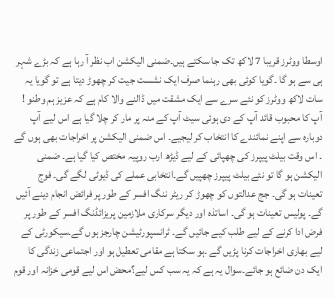اوسطا ووٹرز قریبا 7 لاکھ تک جا سکتے ہیں۔ضمنی الیکشن اب نظر آ رہا ہے کہ بڑے شہر ہی سے ہو گا ۔گویا کوئی بھی رہنما صرف ایک نشست جیت کر چھوڑ دیتا ہے تو گویا یہ سات لاکھ ووٹرز کو نئے سرے سے ایک مشقت میں ڈالنے والا کام ہے کہ عزیز ہم وطنو ! آپ کا محبوب قائد آپ کے دی ہوئی سیٹ آپ کے منہ پر مار کر چلا گیا ہے اس لیے آپ دوبارہ سے اپنے نمائندے کا انتخاب کر لیجیے۔ اس ضمنی الیکشن پر اخراجات بھی ہوں گے ۔ اس وقت بیلٹ پیپرز کی چھپائی کے لیے ڈیڑھ ارب روپیہ مختص کیا گیا ہے۔ ضمنی الیکشن ہو گا تو نئے بیلٹ پیپرز چھپیں گے۔انتخابی عملے کی ڈیوٹی لگے گی۔ فوج تعینات ہو گی۔ جج عدالتوں کو چھوڑ کر ریٹر ننگ افسر کے طور پر فرائض انجام دینے آئیں گے۔ پولیس تعینات ہو گی۔ اساتذہ اور دیگر سرکاری ملازمین پریزائڈنگ افسر کے طور پر فرض ادا کرنے کے لیے طلب کیے جائیں گے۔ ٹرانسپورٹیشن چارجز ہوں گے۔سیکورٹی کے لیے بھاری اخراجات کرنا پڑیں گے ۔ہو سکتا ہے مقامی تعطیل ہو اور اجتماعی زندگی کا ایک دن ضائع ہو جائے۔سوال یہ ہے کہ یہ سب کس لیے؟محض اس لیے قومی خزانہ اور قوم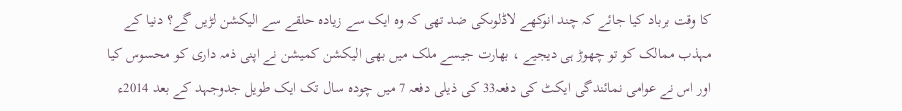کا وقت برباد کیا جائے کہ چند انوکھے لاڈلوںکی ضد تھی کہ وہ ایک سے زیادہ حلقے سے الیکشن لڑیں گے؟ دنیا کے مہذب ممالک کو تو چھوڑ ہی دیجیے ، بھارت جیسے ملک میں بھی الیکشن کمیشن نے اپنی ذمہ داری کو محسوس کیا اور اس نے عوامی نمائندگی ایکٹ کی دفعہ33 کی ذیلی دفعہ 7 میں چودہ سال تک ایک طویل جدوجہد کے بعد 2014ء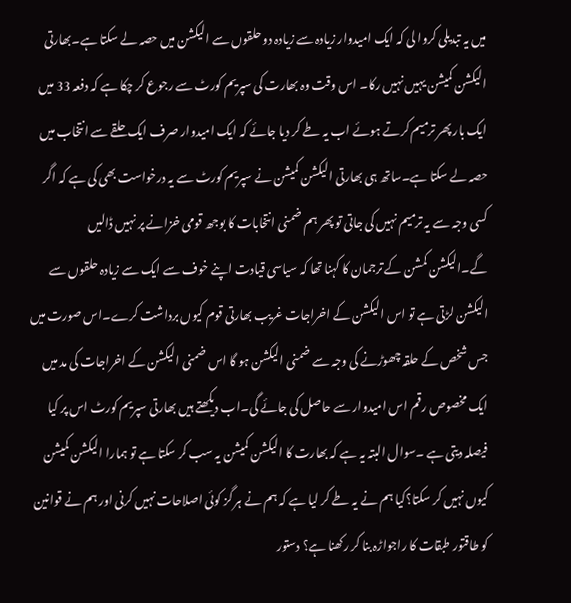میں یہ تبدیلی کروا لی کہ ایک امیدوار زیادہ سے زیادہ دو حلقوں سے الیکشن میں حصہ لے سکتا ہے۔بھارتی الیکشن کمیشن یہیں نہیں رکا۔ اس وقت وہ بھارت کی سپریم کورٹ سے رجوع کر چکا ہے کہ دفعہ 33 میں ایک بار پھر ترمیم کرتے ہوئے اب یہ طے کر دیا جائے کہ ایک امیدوار صرف ایک حلقے سے انتخاب میں حصہ لے سکتا ہے۔ساتھ ہی بھارتی الیکشن کمیشن نے سپریم کورٹ سے یہ درخواست بھی کی ہے کہ اگر کسی وجہ سے یہ ترمیم نہیں کی جاتی تو پھر ہم ضمنی انتخابات کا بوجھ قومی خزانے پر نہیں ڈالیں گے۔الیکشن کمشن کے ترجمان کا کہنا تھا کہ سیاسی قیادت اپنے خوف سے ایک سے زیادہ حلقوں سے الیکشن لڑتی ہے تو اس الیکشن کے اخراجات غریب بھارتی قوم کیوں برداشت کرے۔اس صورت میں جس شخص کے حلقہ چھوڑنے کی وجہ سے ضمنی الیکشن ہو گا اس ضمنی الیکشن کے اخراجات کی مد میں ایک مخصوص رقم اس امیدوار سے حاصل کی جائے گی۔اب دیکھتے ہیں بھارتی سپریم کورٹ اس پر کیا فیصلہ دیتی ہے ۔سوال البتہ یہ ہے کہ بھارت کا الیکشن کمیشن یہ سب کر سکتا ہے تو ہمارا الیکشن کمیشن کیوں نہیں کر سکتا؟کیا ہم نے یہ طے کر لیا ہے کہ ہم نے ہر گز کوئی اصلاحات نہیں کرنی اور ہم نے قوانین کو طاقتور طبقات کا راجواڑہ بنا کر رکھنا ہے؟ دستور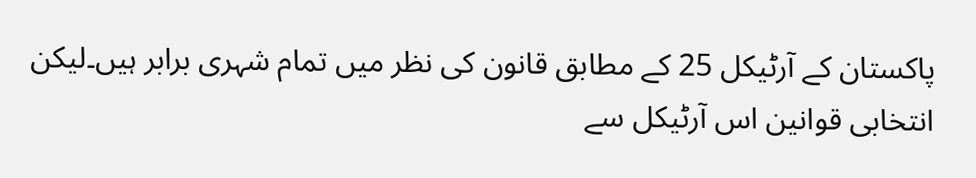پاکستان کے آرٹیکل 25 کے مطابق قانون کی نظر میں تمام شہری برابر ہیں۔لیکن انتخابی قوانین اس آرٹیکل سے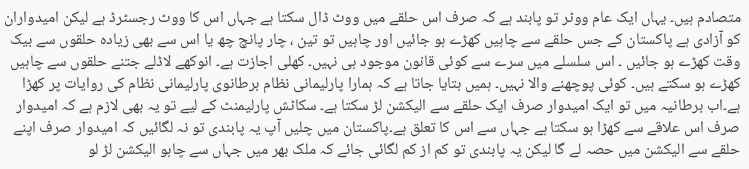متصادم ہیں۔ یہاں ایک عام ووٹر تو پابند ہے کہ صرف اس حلقے میں ووٹ ڈال سکتا ہے جہاں اس کا ووٹ رجسٹرڈ ہے لیکن امیدواران کو آزادی ہے پاکستان کے جس حلقے سے چاہیں کھڑے ہو جائیں اور چاہیں تو تین ، چار پانچ چھ یا اس سے بھی زیادہ حلقوں سے بیک وقت کھڑے ہو جائیں ۔ اس سلسلے میں سرے سے کوئی قانون موجود ہی نہیں۔ کھلی اجازت ہے۔ انوکھے لاڈلے جتنے حلقوں سے چاہیں کھڑے ہو سکتے ہیں۔ کوئی پوچھنے والا نہیں۔ ہمیں بتایا جاتا ہے کہ ہمارا پارلیمانی نظام برطانوی پارلیمانی نظام کی روایات پر کھڑا ہے۔اب برطانیہ میں تو ایک امیدوار صرف ایک حلقے سے الیکشن لڑ سکتا ہے۔ سکاٹش پارلیمنٹ کے لیے تو یہ بھی لازم ہے کہ امیدوار صرف اس علاقے سے کھڑا ہو سکتا ہے جہاں سے اس کا تعلق ہے۔پاکستان میں چلیں آپ یہ پابندی تو نہ لگائیں کہ امیدوار صرف اپنے حلقے سے الیکشن میں حصہ لے گا لیکن یہ پابندی تو کم از کم لگائی جائے کہ ملک بھر میں جہاں سے چاہو الیکشن لڑ لو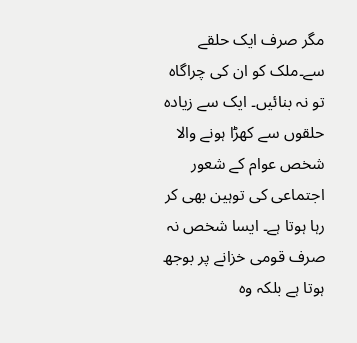مگر صرف ایک حلقے سے۔ملک کو ان کی چراگاہ تو نہ بنائیں۔ ایک سے زیادہ حلقوں سے کھڑا ہونے والا شخص عوام کے شعور اجتماعی کی توہین بھی کر رہا ہوتا ہے۔ ایسا شخص نہ صرف قومی خزانے پر بوجھ ہوتا ہے بلکہ وہ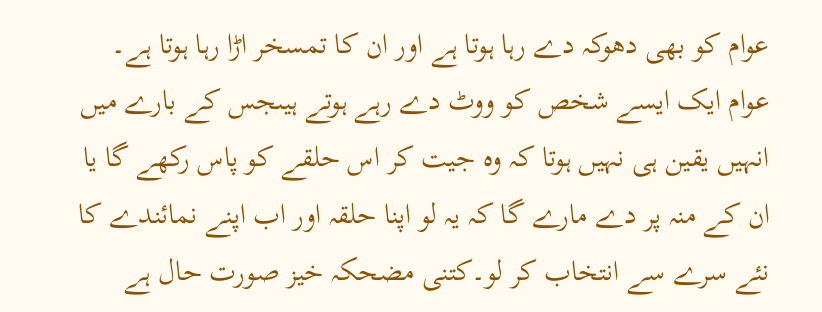عوام کو بھی دھوکہ دے رہا ہوتا ہے اور ان کا تمسخر اڑا رہا ہوتا ہے۔ عوام ایک ایسے شخص کو ووٹ دے رہے ہوتے ہیںجس کے بارے میں انہیں یقین ہی نہیں ہوتا کہ وہ جیت کر اس حلقے کو پاس رکھے گا یا ان کے منہ پر دے مارے گا کہ یہ لو اپنا حلقہ اور اب اپنے نمائندے کا نئے سرے سے انتخاب کر لو۔کتنی مضحکہ خیز صورت حال ہے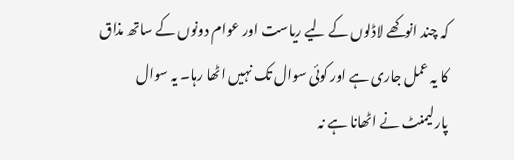کہ چند انوکھے لاڈلوں کے لیے ریاست اور عوام دونوں کے ساتھ مذاق کا یہ عمل جاری ہے اور کوئی سوال تک نہیں اٹھا رہا۔ یہ سوال پارلیمنٹ نے اٹھانا ہے نہ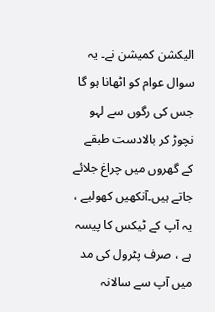الیکشن کمیشن نے۔ یہ سوال عوام کو اٹھانا ہو گا جس کی رگوں سے لہو نچوڑ کر بالادست طبقے کے گھروں میں چراغ جلائے جاتے ہیں۔آنکھیں کھولیے ، یہ آپ کے ٹیکس کا پیسہ ہے ، صرف پٹرول کی مد میں آپ سے سالانہ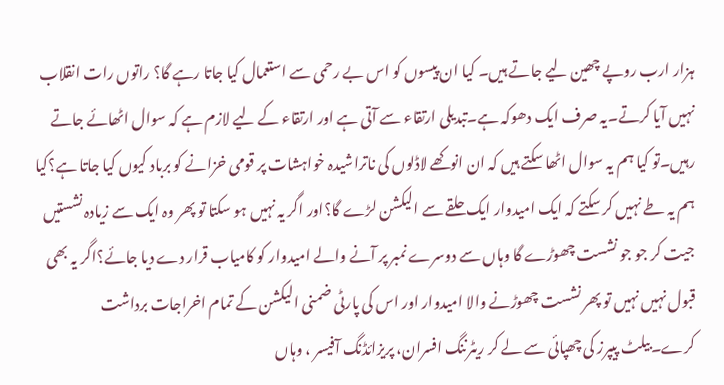ہزار ارب روپے چھین لیے جاتے ہیں۔ کیا ان پیسوں کو اس بے رحمی سے استعمال کیا جاتا رہے گا؟ راتوں رات انقلاب نہیں آیا کرتے۔یہ صرف ایک دھوکہ ہے۔تبدیلی ارتقاء سے آتی ہے اور ارتقاء کے لیے لازم ہے کہ سوال اٹھائے جاتے رہیں۔تو کیا ہم یہ سوال اٹھا سکتے ہیں کہ ان انوکھے لاڈلوں کی ناتراشیدہ خواہشات پر قومی خزانے کو برباد کیوں کیا جاتا ہے؟کیا ہم یہ طے نہیں کر سکتے کہ ایک امیدوار ایک حلقے سے الیکشن لڑے گا؟اور اگر یہ نہیں ہو سکتا تو پھر وہ ایک سے زیادہ نشستیں جیت کر جو جو نشست چھوڑے گا وہاں سے دوسرے نمبر پر آنے والے امیدوار کو کامیاب قرار دے دیا جائے؟اگر یہ بھی قبول نہیں نہیں تو پھر نشست چھوڑنے والا امیدوار اور اس کی پارٹی ضمنی الیکشن کے تمام اخراجات برداشت کرے۔بیلٹ پیپرز کی چھپائی سے لے کر ریٹرننگ افسران، پریزائڈنگ آفیسر ، وہاں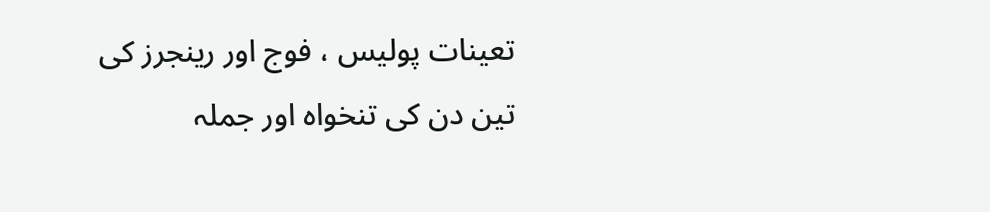تعینات پولیس ، فوج اور رینجرز کی تین دن کی تنخواہ اور جملہ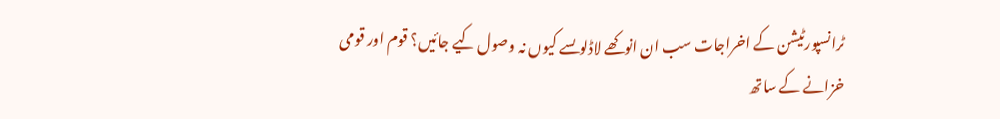ٹرانسپورٹیشن کے اخراجات سب ان انوکھے لاڈلوںسے کیوں نہ وصول کیے جائیں؟ قوم اور قومی خزانے کے ساتھ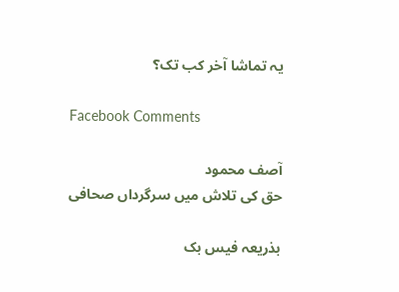یہ تماشا آخر کب تک؟

Facebook Comments

آصف محمود
حق کی تلاش میں سرگرداں صحافی

بذریعہ فیس بک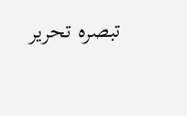تبصرہ تحریر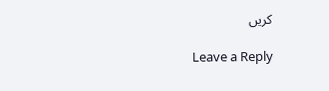کریں

Leave a Reply